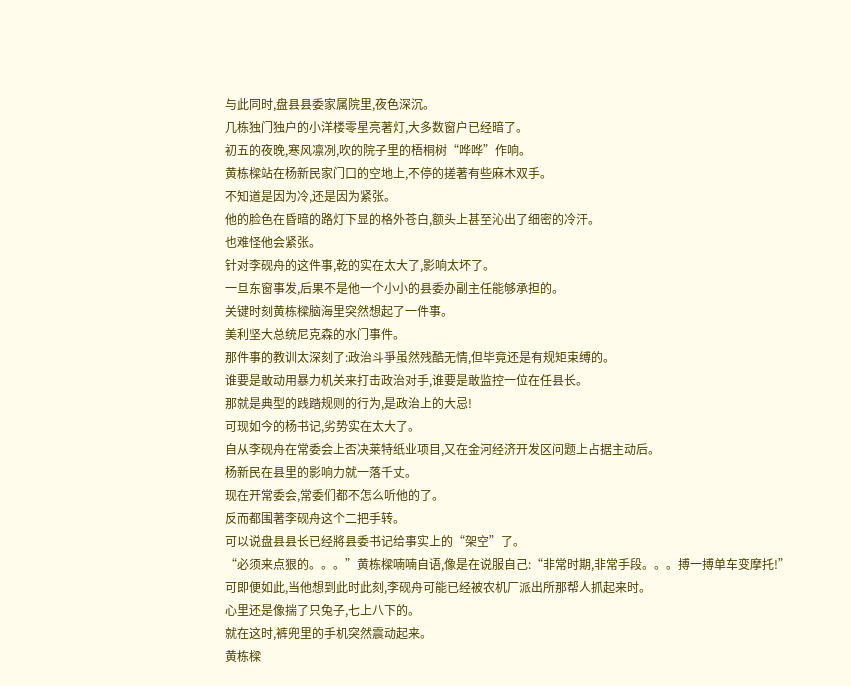与此同时,盘县县委家属院里,夜色深沉。
几栋独门独户的小洋楼零星亮著灯,大多数窗户已经暗了。
初五的夜晚,寒风凛冽,吹的院子里的梧桐树“哗哗”作响。
黄栋樑站在杨新民家门口的空地上,不停的搓著有些麻木双手。
不知道是因为冷,还是因为紧张。
他的脸色在昏暗的路灯下显的格外苍白,额头上甚至沁出了细密的冷汗。
也难怪他会紧张。
针对李砚舟的这件事,乾的实在太大了,影响太坏了。
一旦东窗事发,后果不是他一个小小的县委办副主任能够承担的。
关键时刻黄栋樑脑海里突然想起了一件事。
美利坚大总统尼克森的水门事件。
那件事的教训太深刻了:政治斗爭虽然残酷无情,但毕竟还是有规矩束缚的。
谁要是敢动用暴力机关来打击政治对手,谁要是敢监控一位在任县长。
那就是典型的践踏规则的行为,是政治上的大忌!
可现如今的杨书记,劣势实在太大了。
自从李砚舟在常委会上否决莱特纸业项目,又在金河经济开发区问题上占据主动后。
杨新民在县里的影响力就一落千丈。
现在开常委会,常委们都不怎么听他的了。
反而都围著李砚舟这个二把手转。
可以说盘县县长已经將县委书记给事实上的“架空”了。
“必须来点狠的。。。”黄栋樑喃喃自语,像是在说服自己:“非常时期,非常手段。。。搏一搏单车变摩托!”
可即便如此,当他想到此时此刻,李砚舟可能已经被农机厂派出所那帮人抓起来时。
心里还是像揣了只兔子,七上八下的。
就在这时,裤兜里的手机突然震动起来。
黄栋樑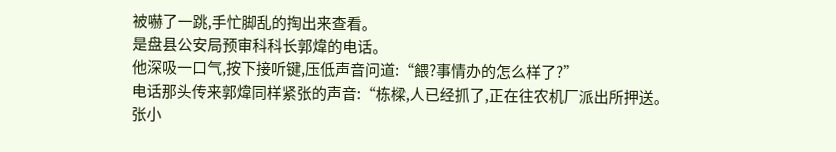被嚇了一跳,手忙脚乱的掏出来查看。
是盘县公安局预审科科长郭煒的电话。
他深吸一口气,按下接听键,压低声音问道:“餵?事情办的怎么样了?”
电话那头传来郭煒同样紧张的声音:“栋樑,人已经抓了,正在往农机厂派出所押送。
张小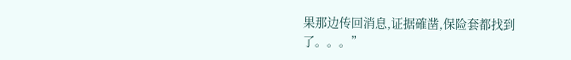果那边传回消息,证据確凿,保险套都找到了。。。”